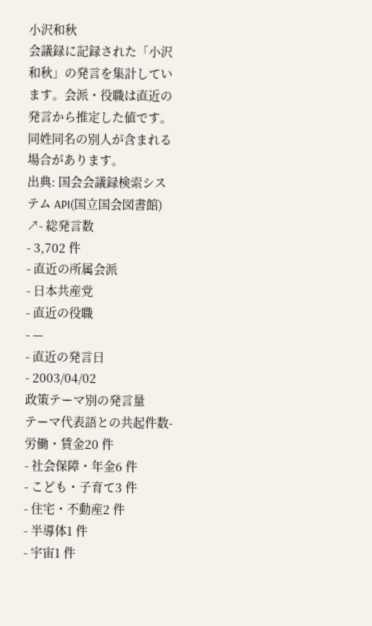小沢和秋
会議録に記録された「小沢和秋」の発言を集計しています。会派・役職は直近の発言から推定した値です。同姓同名の別人が含まれる場合があります。
出典: 国会会議録検索システム API(国立国会図書館) ↗- 総発言数
- 3,702 件
- 直近の所属会派
- 日本共産党
- 直近の役職
- —
- 直近の発言日
- 2003/04/02
政策テーマ別の発言量
テーマ代表語との共起件数- 労働・賃金20 件
- 社会保障・年金6 件
- こども・子育て3 件
- 住宅・不動産2 件
- 半導体1 件
- 宇宙1 件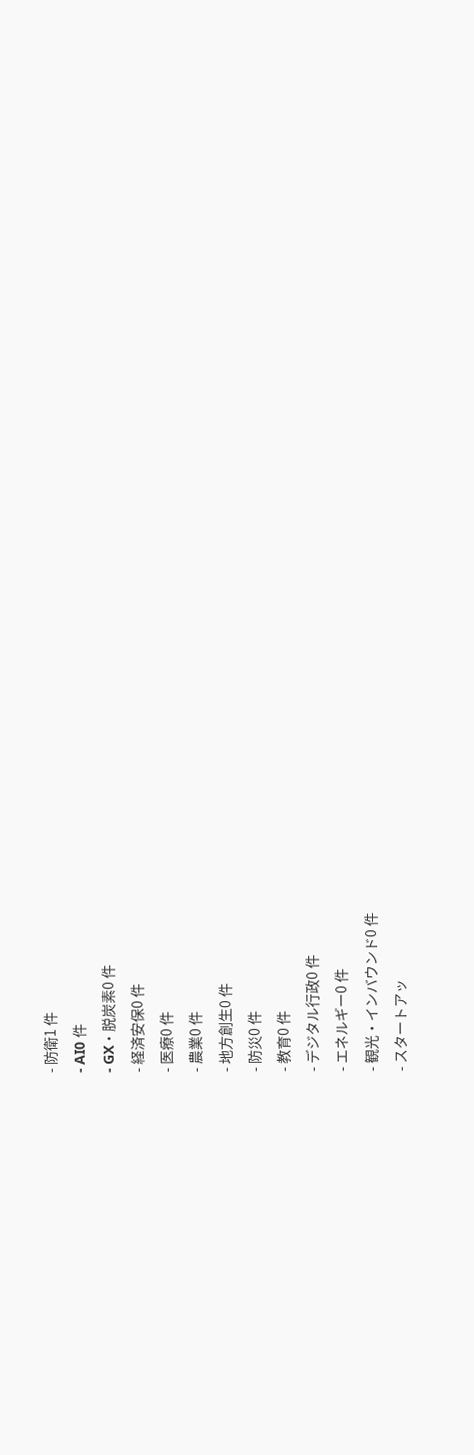- 防衛1 件
- AI0 件
- GX・脱炭素0 件
- 経済安保0 件
- 医療0 件
- 農業0 件
- 地方創生0 件
- 防災0 件
- 教育0 件
- デジタル行政0 件
- エネルギー0 件
- 観光・インバウンド0 件
- スタートアッ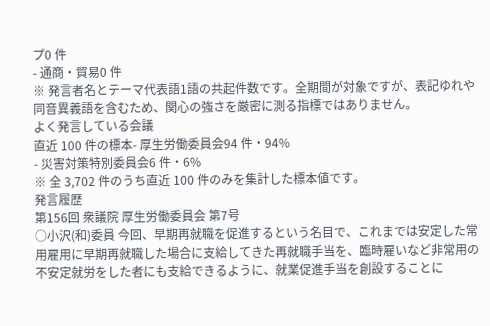プ0 件
- 通商・貿易0 件
※ 発言者名とテーマ代表語1語の共起件数です。全期間が対象ですが、表記ゆれや 同音異義語を含むため、関心の強さを厳密に測る指標ではありません。
よく発言している会議
直近 100 件の標本- 厚生労働委員会94 件・94%
- 災害対策特別委員会6 件・6%
※ 全 3,702 件のうち直近 100 件のみを集計した標本値です。
発言履歴
第156回 衆議院 厚生労働委員会 第7号
○小沢(和)委員 今回、早期再就職を促進するという名目で、これまでは安定した常用雇用に早期再就職した場合に支給してきた再就職手当を、臨時雇いなど非常用の不安定就労をした者にも支給できるように、就業促進手当を創設することに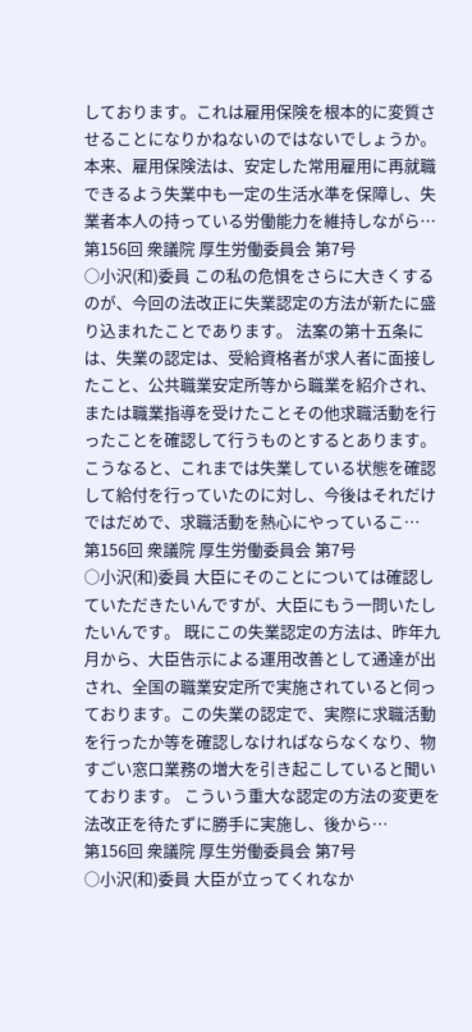しております。これは雇用保険を根本的に変質させることになりかねないのではないでしょうか。 本来、雇用保険法は、安定した常用雇用に再就職できるよう失業中も一定の生活水準を保障し、失業者本人の持っている労働能力を維持しながら…
第156回 衆議院 厚生労働委員会 第7号
○小沢(和)委員 この私の危惧をさらに大きくするのが、今回の法改正に失業認定の方法が新たに盛り込まれたことであります。 法案の第十五条には、失業の認定は、受給資格者が求人者に面接したこと、公共職業安定所等から職業を紹介され、または職業指導を受けたことその他求職活動を行ったことを確認して行うものとするとあります。こうなると、これまでは失業している状態を確認して給付を行っていたのに対し、今後はそれだけではだめで、求職活動を熱心にやっているこ…
第156回 衆議院 厚生労働委員会 第7号
○小沢(和)委員 大臣にそのことについては確認していただきたいんですが、大臣にもう一問いたしたいんです。 既にこの失業認定の方法は、昨年九月から、大臣告示による運用改善として通達が出され、全国の職業安定所で実施されていると伺っております。この失業の認定で、実際に求職活動を行ったか等を確認しなければならなくなり、物すごい窓口業務の増大を引き起こしていると聞いております。 こういう重大な認定の方法の変更を法改正を待たずに勝手に実施し、後から…
第156回 衆議院 厚生労働委員会 第7号
○小沢(和)委員 大臣が立ってくれなか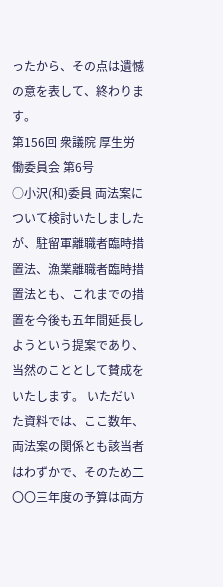ったから、その点は遺憾の意を表して、終わります。
第156回 衆議院 厚生労働委員会 第6号
○小沢(和)委員 両法案について検討いたしましたが、駐留軍離職者臨時措置法、漁業離職者臨時措置法とも、これまでの措置を今後も五年間延長しようという提案であり、当然のこととして賛成をいたします。 いただいた資料では、ここ数年、両法案の関係とも該当者はわずかで、そのため二〇〇三年度の予算は両方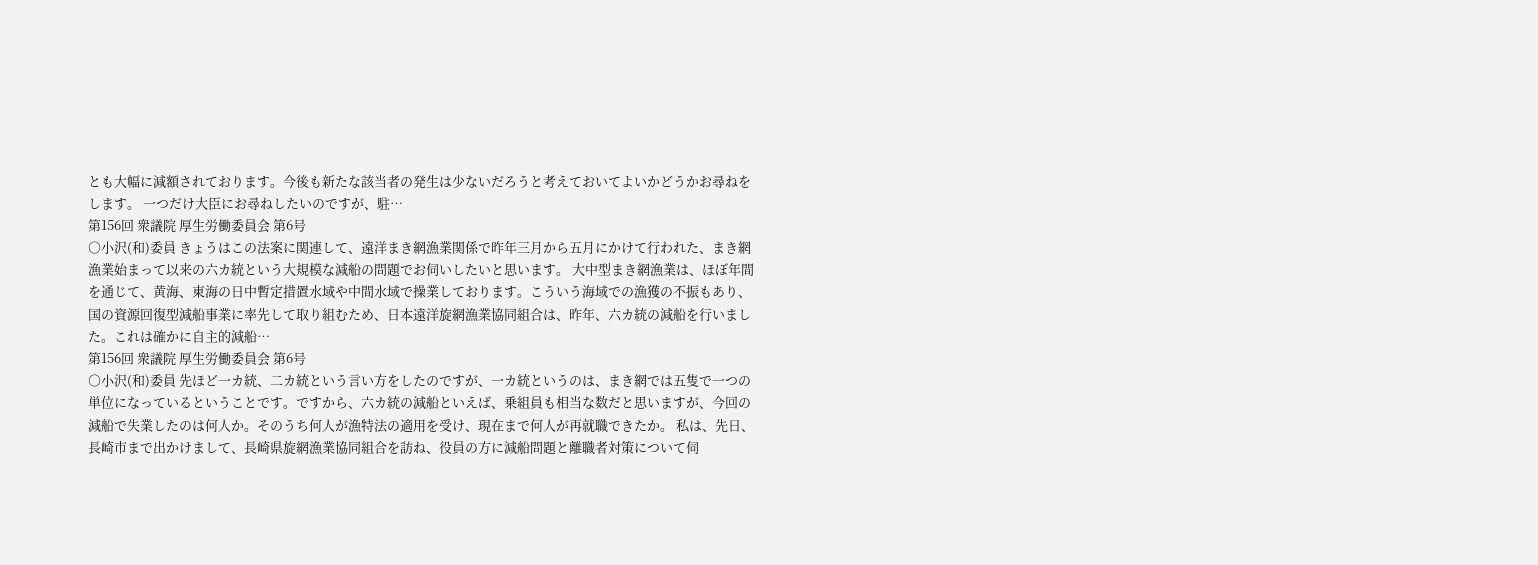とも大幅に減額されております。今後も新たな該当者の発生は少ないだろうと考えておいてよいかどうかお尋ねをします。 一つだけ大臣にお尋ねしたいのですが、駐…
第156回 衆議院 厚生労働委員会 第6号
○小沢(和)委員 きょうはこの法案に関連して、遠洋まき網漁業関係で昨年三月から五月にかけて行われた、まき網漁業始まって以来の六カ統という大規模な減船の問題でお伺いしたいと思います。 大中型まき網漁業は、ほぼ年間を通じて、黄海、東海の日中暫定措置水域や中間水域で操業しております。こういう海域での漁獲の不振もあり、国の資源回復型減船事業に率先して取り組むため、日本遠洋旋網漁業協同組合は、昨年、六カ統の減船を行いました。これは確かに自主的減船…
第156回 衆議院 厚生労働委員会 第6号
○小沢(和)委員 先ほど一カ統、二カ統という言い方をしたのですが、一カ統というのは、まき網では五隻で一つの単位になっているということです。ですから、六カ統の減船といえば、乗組員も相当な数だと思いますが、今回の減船で失業したのは何人か。そのうち何人が漁特法の適用を受け、現在まで何人が再就職できたか。 私は、先日、長崎市まで出かけまして、長崎県旋網漁業協同組合を訪ね、役員の方に減船問題と離職者対策について伺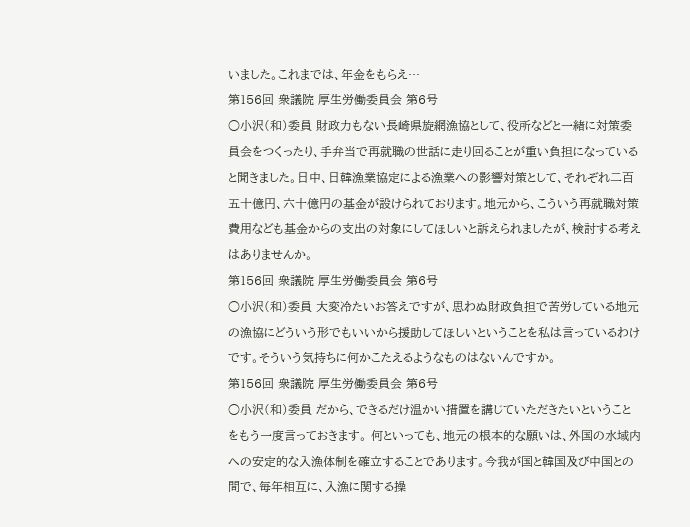いました。これまでは、年金をもらえ…
第156回 衆議院 厚生労働委員会 第6号
○小沢(和)委員 財政力もない長崎県旋網漁協として、役所などと一緒に対策委員会をつくったり、手弁当で再就職の世話に走り回ることが重い負担になっていると聞きました。日中、日韓漁業協定による漁業への影響対策として、それぞれ二百五十億円、六十億円の基金が設けられております。地元から、こういう再就職対策費用なども基金からの支出の対象にしてほしいと訴えられましたが、検討する考えはありませんか。
第156回 衆議院 厚生労働委員会 第6号
○小沢(和)委員 大変冷たいお答えですが、思わぬ財政負担で苦労している地元の漁協にどういう形でもいいから援助してほしいということを私は言っているわけです。そういう気持ちに何かこたえるようなものはないんですか。
第156回 衆議院 厚生労働委員会 第6号
○小沢(和)委員 だから、できるだけ温かい措置を講じていただきたいということをもう一度言っておきます。 何といっても、地元の根本的な願いは、外国の水域内への安定的な入漁体制を確立することであります。今我が国と韓国及び中国との間で、毎年相互に、入漁に関する操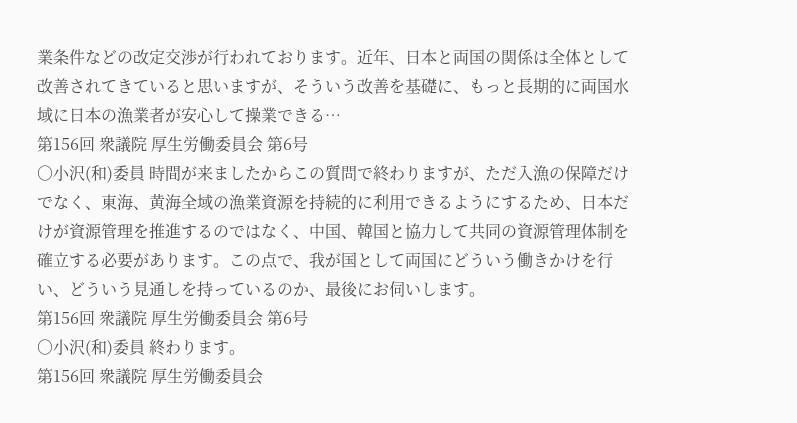業条件などの改定交渉が行われております。近年、日本と両国の関係は全体として改善されてきていると思いますが、そういう改善を基礎に、もっと長期的に両国水域に日本の漁業者が安心して操業できる…
第156回 衆議院 厚生労働委員会 第6号
○小沢(和)委員 時間が来ましたからこの質問で終わりますが、ただ入漁の保障だけでなく、東海、黄海全域の漁業資源を持続的に利用できるようにするため、日本だけが資源管理を推進するのではなく、中国、韓国と協力して共同の資源管理体制を確立する必要があります。この点で、我が国として両国にどういう働きかけを行い、どういう見通しを持っているのか、最後にお伺いします。
第156回 衆議院 厚生労働委員会 第6号
○小沢(和)委員 終わります。
第156回 衆議院 厚生労働委員会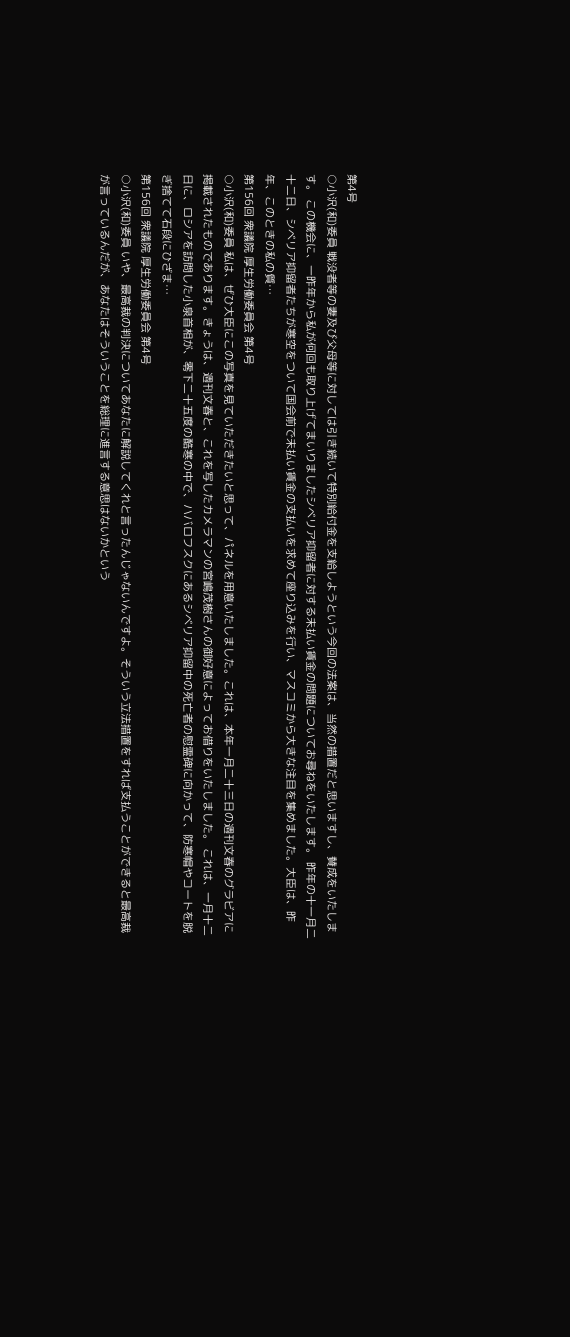第4号
○小沢(和)委員 戦没者等の妻及び父母等に対しては引き続いて特別給付金を支給しようという今回の法案は、当然の措置だと思いますし、賛成をいたします。 この機会に、一昨年から私が何回も取り上げてまいりましたシベリア抑留者に対する未払い賃金の問題についてお尋ねをいたします。 昨年の十一月二十二日、シベリア抑留者たちが寒空をついて国会前で未払い賃金の支払いを求めて座り込みを行い、マスコミから大きな注目を集めました。大臣は、昨年、このときの私の質…
第156回 衆議院 厚生労働委員会 第4号
○小沢(和)委員 私は、ぜひ大臣にこの写真を見ていただきたいと思って、パネルを用意いたしました。これは、本年一月二十三日の週刊文春のグラビアに掲載されたものであります。きょうは、週刊文春と、これを写したカメラマンの宮嶋茂樹さんの御好意によってお借りをいたしました。 これは、一月十二日に、ロシアを訪問した小泉首相が、零下二十五度の酷寒の中で、ハバロフスクにあるシベリア抑留中の死亡者の慰霊碑に向かって、防寒帽やコートを脱ぎ捨てて石段にひざま…
第156回 衆議院 厚生労働委員会 第4号
○小沢(和)委員 いや、最高裁の判決についてあなたに解説してくれと言ったんじゃないんですよ。そういう立法措置をすれば支払うことができると最高裁が言っているんだが、あなたはそういうことを総理に進言する意思はないかという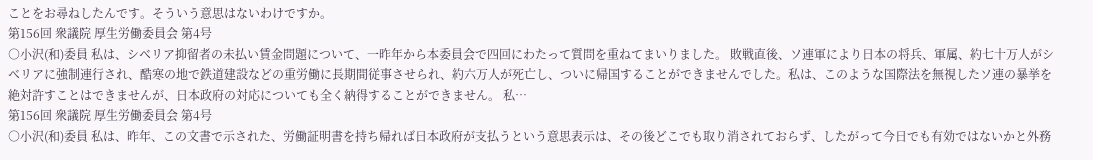ことをお尋ねしたんです。そういう意思はないわけですか。
第156回 衆議院 厚生労働委員会 第4号
○小沢(和)委員 私は、シベリア抑留者の未払い賃金問題について、一昨年から本委員会で四回にわたって質問を重ねてまいりました。 敗戦直後、ソ連軍により日本の将兵、軍属、約七十万人がシベリアに強制連行され、酷寒の地で鉄道建設などの重労働に長期間従事させられ、約六万人が死亡し、ついに帰国することができませんでした。私は、このような国際法を無視したソ連の暴挙を絶対許すことはできませんが、日本政府の対応についても全く納得することができません。 私…
第156回 衆議院 厚生労働委員会 第4号
○小沢(和)委員 私は、昨年、この文書で示された、労働証明書を持ち帰れば日本政府が支払うという意思表示は、その後どこでも取り消されておらず、したがって今日でも有効ではないかと外務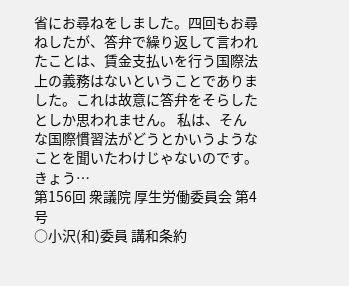省にお尋ねをしました。四回もお尋ねしたが、答弁で繰り返して言われたことは、賃金支払いを行う国際法上の義務はないということでありました。これは故意に答弁をそらしたとしか思われません。 私は、そんな国際慣習法がどうとかいうようなことを聞いたわけじゃないのです。きょう…
第156回 衆議院 厚生労働委員会 第4号
○小沢(和)委員 講和条約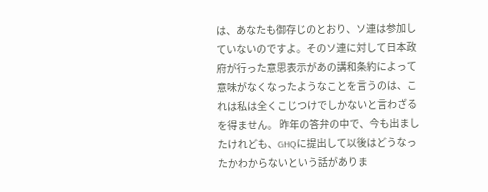は、あなたも御存じのとおり、ソ連は参加していないのですよ。そのソ連に対して日本政府が行った意思表示があの講和条約によって意味がなくなったようなことを言うのは、これは私は全くこじつけでしかないと言わざるを得ません。 昨年の答弁の中で、今も出ましたけれども、GHQに提出して以後はどうなったかわからないという話がありま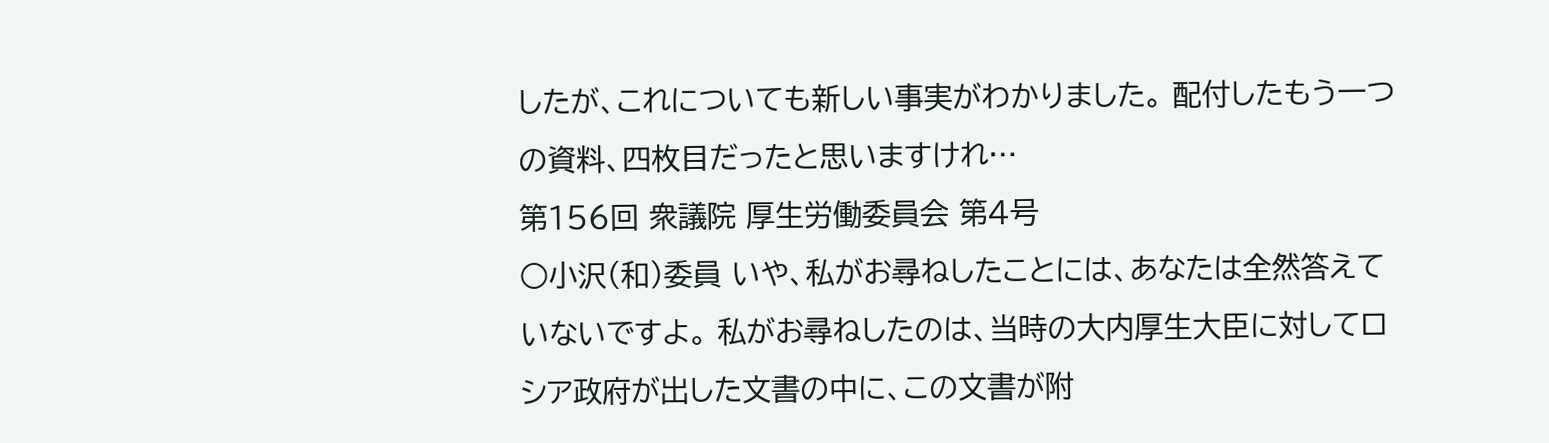したが、これについても新しい事実がわかりました。 配付したもう一つの資料、四枚目だったと思いますけれ…
第156回 衆議院 厚生労働委員会 第4号
○小沢(和)委員 いや、私がお尋ねしたことには、あなたは全然答えていないですよ。 私がお尋ねしたのは、当時の大内厚生大臣に対してロシア政府が出した文書の中に、この文書が附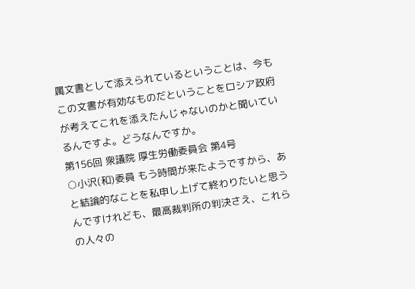属文書として添えられているということは、今もこの文書が有効なものだということをロシア政府が考えてこれを添えたんじゃないのかと聞いているんですよ。どうなんですか。
第156回 衆議院 厚生労働委員会 第4号
○小沢(和)委員 もう時間が来たようですから、あと結論的なことを私申し上げて終わりたいと思うんですけれども、最高裁判所の判決さえ、これらの人々の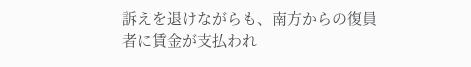訴えを退けながらも、南方からの復員者に賃金が支払われ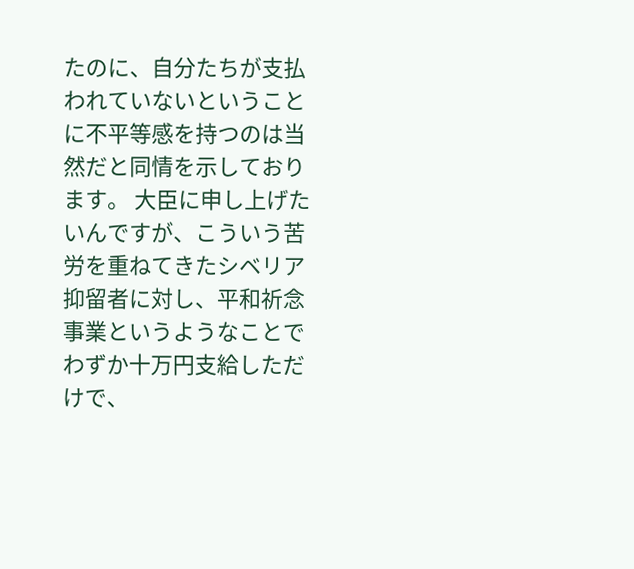たのに、自分たちが支払われていないということに不平等感を持つのは当然だと同情を示しております。 大臣に申し上げたいんですが、こういう苦労を重ねてきたシベリア抑留者に対し、平和祈念事業というようなことでわずか十万円支給しただけで、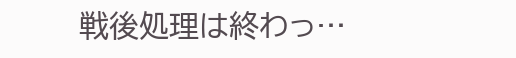戦後処理は終わっ…